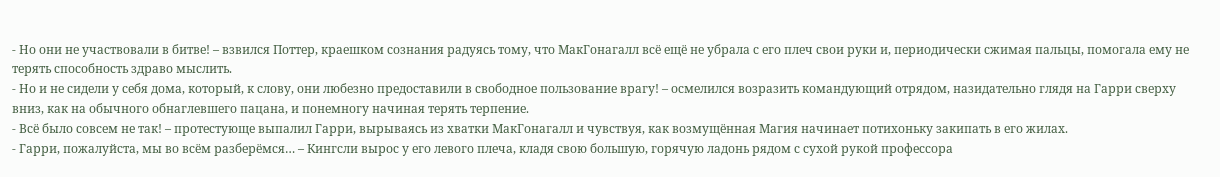- Но они не участвовали в битве! – взвился Поттер, краешком сознания радуясь тому, что МакГонагалл всё ещё не убрала с его плеч свои руки и, периодически сжимая пальцы, помогала ему не терять способность здраво мыслить.
- Но и не сидели у себя дома, который, к слову, они любезно предоставили в свободное пользование врагу! – осмелился возразить командующий отрядом, назидательно глядя на Гарри сверху вниз, как на обычного обнаглевшего пацана, и понемногу начиная терять терпение.
- Всё было совсем не так! – протестующе выпалил Гарри, вырываясь из хватки МакГонагалл и чувствуя, как возмущённая Магия начинает потихоньку закипать в его жилах.
- Гарри, пожалуйста, мы во всём разберёмся… – Кингсли вырос у его левого плеча, кладя свою большую, горячую ладонь рядом с сухой рукой профессора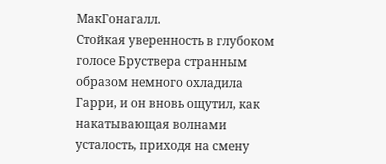МакГонагалл.
Стойкая уверенность в глубоком голосе Бруствера странным образом немного охладила Гарри, и он вновь ощутил, как накатывающая волнами усталость, приходя на смену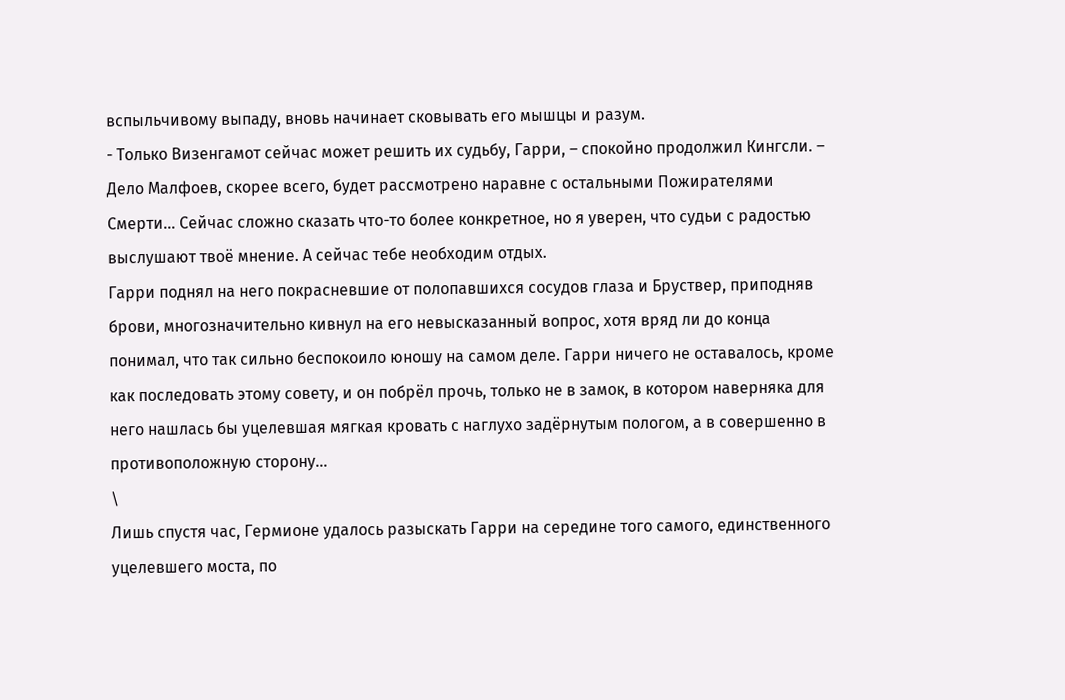вспыльчивому выпаду, вновь начинает сковывать его мышцы и разум.
- Только Визенгамот сейчас может решить их судьбу, Гарри, – спокойно продолжил Кингсли. – Дело Малфоев, скорее всего, будет рассмотрено наравне с остальными Пожирателями Смерти… Сейчас сложно сказать что-то более конкретное, но я уверен, что судьи с радостью выслушают твоё мнение. А сейчас тебе необходим отдых.
Гарри поднял на него покрасневшие от полопавшихся сосудов глаза и Бруствер, приподняв брови, многозначительно кивнул на его невысказанный вопрос, хотя вряд ли до конца понимал, что так сильно беспокоило юношу на самом деле. Гарри ничего не оставалось, кроме как последовать этому совету, и он побрёл прочь, только не в замок, в котором наверняка для него нашлась бы уцелевшая мягкая кровать с наглухо задёрнутым пологом, а в совершенно в противоположную сторону…
\
Лишь спустя час, Гермионе удалось разыскать Гарри на середине того самого, единственного уцелевшего моста, по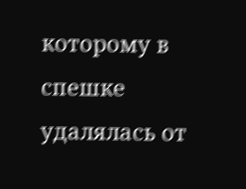которому в спешке удалялась от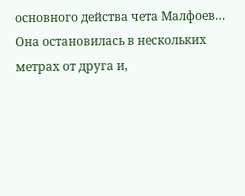основного действа чета Малфоев… Она остановилась в нескольких метрах от друга и,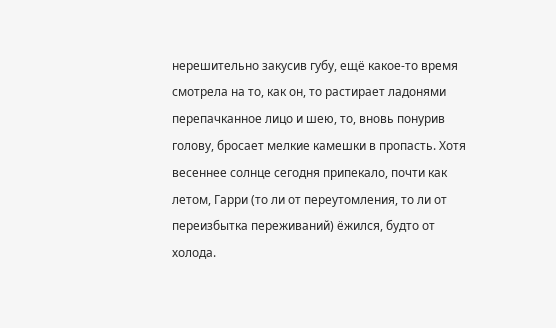нерешительно закусив губу, ещё какое-то время смотрела на то, как он, то растирает ладонями перепачканное лицо и шею, то, вновь понурив голову, бросает мелкие камешки в пропасть. Хотя весеннее солнце сегодня припекало, почти как летом, Гарри (то ли от переутомления, то ли от переизбытка переживаний) ёжился, будто от холода.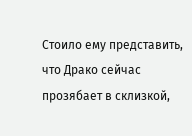Стоило ему представить, что Драко сейчас прозябает в склизкой,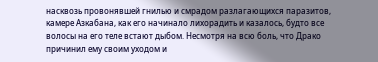насквозь провонявшей гнилью и смрадом разлагающихся паразитов, камере Азкабана, как его начинало лихорадить и казалось, будто все волосы на его теле встают дыбом. Несмотря на всю боль, что Драко причинил ему своим уходом и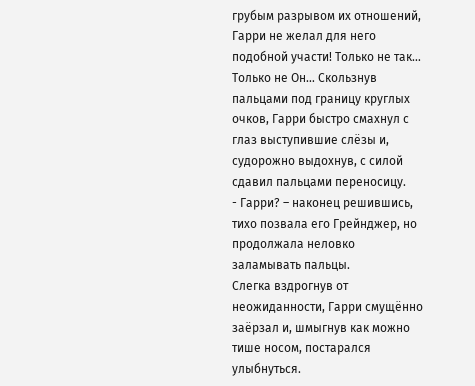грубым разрывом их отношений, Гарри не желал для него подобной участи! Только не так… Только не Он… Скользнув пальцами под границу круглых очков, Гарри быстро смахнул с глаз выступившие слёзы и, судорожно выдохнув, с силой сдавил пальцами переносицу.
- Гарри? – наконец решившись, тихо позвала его Грейнджер, но продолжала неловко заламывать пальцы.
Слегка вздрогнув от неожиданности, Гарри смущённо заёрзал и, шмыгнув как можно тише носом, постарался улыбнуться.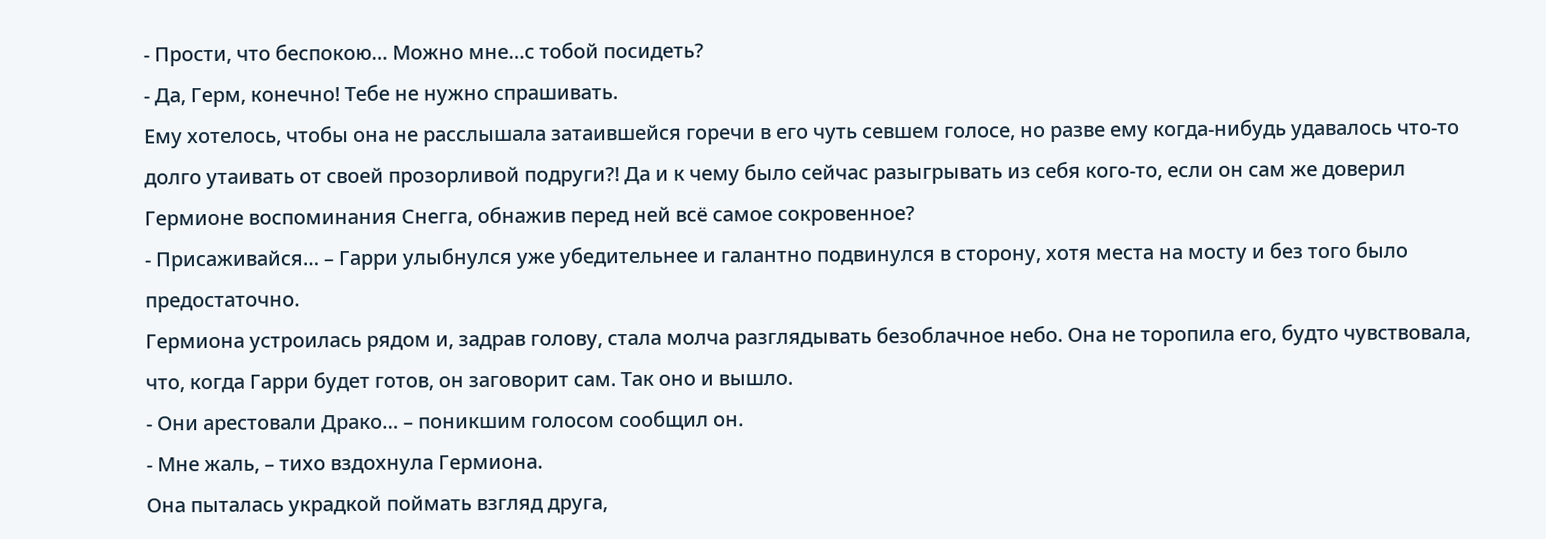- Прости, что беспокою… Можно мне…с тобой посидеть?
- Да, Герм, конечно! Тебе не нужно спрашивать.
Ему хотелось, чтобы она не расслышала затаившейся горечи в его чуть севшем голосе, но разве ему когда-нибудь удавалось что-то долго утаивать от своей прозорливой подруги?! Да и к чему было сейчас разыгрывать из себя кого-то, если он сам же доверил Гермионе воспоминания Снегга, обнажив перед ней всё самое сокровенное?
- Присаживайся… – Гарри улыбнулся уже убедительнее и галантно подвинулся в сторону, хотя места на мосту и без того было предостаточно.
Гермиона устроилась рядом и, задрав голову, стала молча разглядывать безоблачное небо. Она не торопила его, будто чувствовала, что, когда Гарри будет готов, он заговорит сам. Так оно и вышло.
- Они арестовали Драко… – поникшим голосом сообщил он.
- Мне жаль, – тихо вздохнула Гермиона.
Она пыталась украдкой поймать взгляд друга,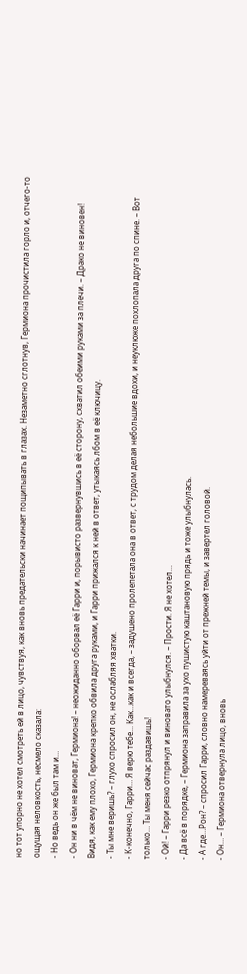но тот упорно не хотел смотреть ей в лицо, чувствуя, как вновь предательски начинает пощипывать в глазах. Незаметно сглотнув, Гермиона прочистила горло и, отчего-то ощущая неловкость, несмело сказала:
- Но ведь он же был там и…
- Он ни в чём не виноват, Гермиона! – неожиданно оборвал её Гарри и, порывисто развернувшись в её сторону, схватил обеими руками за плечи. – Драко не виновен!
Видя, как ему плохо, Гермиона крепко обвила друга руками, и Гарри прижался к ней в ответ, утыкаясь лбом в её ключицу.
- Ты мне веришь? – глухо спросил он, не ослабляя хватки.
- К-конечно, Гарри… Я верю тебе... Как…как и всегда, – задушено пролепетала она в ответ, с трудом делая небольшие вдохи, и неуклюже похлопала друга по спине. – Вот только… Ты меня сейчас раздавишь!
- Ой! – Гарри резко отпрянул и виновато улыбнулся. – Прости. Я не хотел…
- Да всё в порядке, – Гермиона заправила за ухо пушистую каштановую прядь и тоже улыбнулась.
- А где…Рон? – спросил Гарри, словно намереваясь уйти от прежней темы, и завертел головой.
- Он… – Гермиона отвернула лицо, вновь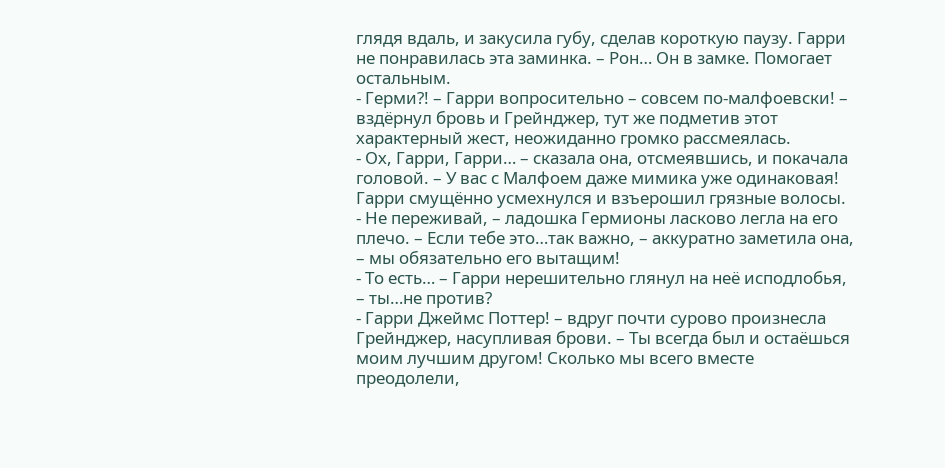глядя вдаль, и закусила губу, сделав короткую паузу. Гарри не понравилась эта заминка. – Рон… Он в замке. Помогает остальным.
- Герми?! – Гарри вопросительно – совсем по-малфоевски! – вздёрнул бровь и Грейнджер, тут же подметив этот характерный жест, неожиданно громко рассмеялась.
- Ох, Гарри, Гарри… – сказала она, отсмеявшись, и покачала головой. – У вас с Малфоем даже мимика уже одинаковая!
Гарри смущённо усмехнулся и взъерошил грязные волосы.
- Не переживай, – ладошка Гермионы ласково легла на его плечо. – Если тебе это…так важно, – аккуратно заметила она, – мы обязательно его вытащим!
- То есть… – Гарри нерешительно глянул на неё исподлобья, – ты…не против?
- Гарри Джеймс Поттер! – вдруг почти сурово произнесла Грейнджер, насупливая брови. – Ты всегда был и остаёшься моим лучшим другом! Сколько мы всего вместе преодолели,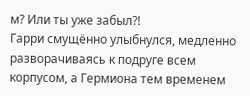м? Или ты уже забыл?!
Гарри смущённо улыбнулся, медленно разворачиваясь к подруге всем корпусом, а Гермиона тем временем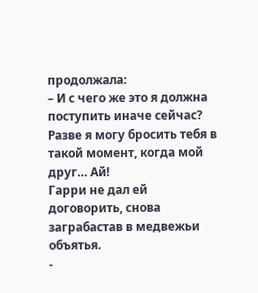продолжала:
– И с чего же это я должна поступить иначе сейчас? Разве я могу бросить тебя в такой момент, когда мой друг… Ай!
Гарри не дал ей договорить, снова заграбастав в медвежьи объятья.
-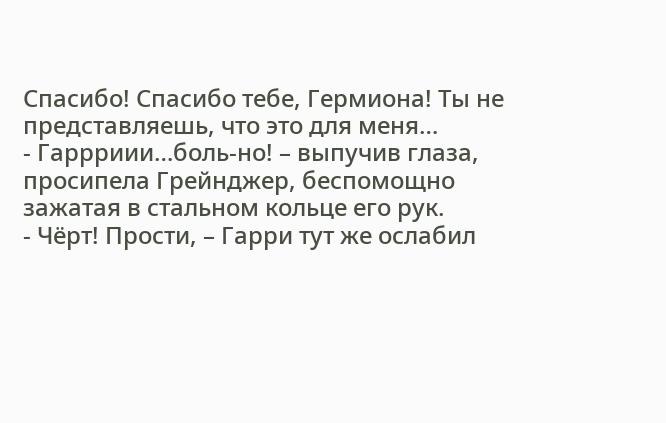Спасибо! Спасибо тебе, Гермиона! Ты не представляешь, что это для меня…
- Гаррриии…боль-но! – выпучив глаза, просипела Грейнджер, беспомощно зажатая в стальном кольце его рук.
- Чёрт! Прости, – Гарри тут же ослабил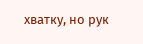хватку, но рук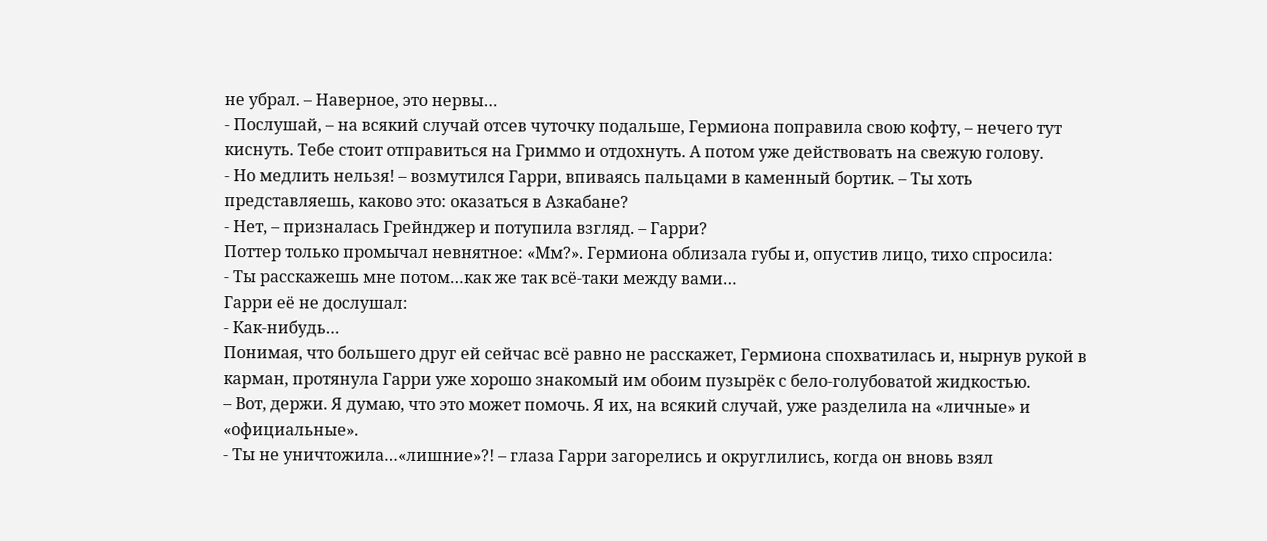не убрал. – Наверное, это нервы…
- Послушай, – на всякий случай отсев чуточку подальше, Гермиона поправила свою кофту, – нечего тут киснуть. Тебе стоит отправиться на Гриммо и отдохнуть. А потом уже действовать на свежую голову.
- Но медлить нельзя! – возмутился Гарри, впиваясь пальцами в каменный бортик. – Ты хоть представляешь, каково это: оказаться в Азкабане?
- Нет, – призналась Грейнджер и потупила взгляд. – Гарри?
Поттер только промычал невнятное: «Мм?». Гермиона облизала губы и, опустив лицо, тихо спросила:
- Ты расскажешь мне потом…как же так всё-таки между вами…
Гарри её не дослушал:
- Как-нибудь…
Понимая, что большего друг ей сейчас всё равно не расскажет, Гермиона спохватилась и, нырнув рукой в карман, протянула Гарри уже хорошо знакомый им обоим пузырёк с бело-голубоватой жидкостью.
– Вот, держи. Я думаю, что это может помочь. Я их, на всякий случай, уже разделила на «личные» и «официальные».
- Ты не уничтожила…«лишние»?! – глаза Гарри загорелись и округлились, когда он вновь взял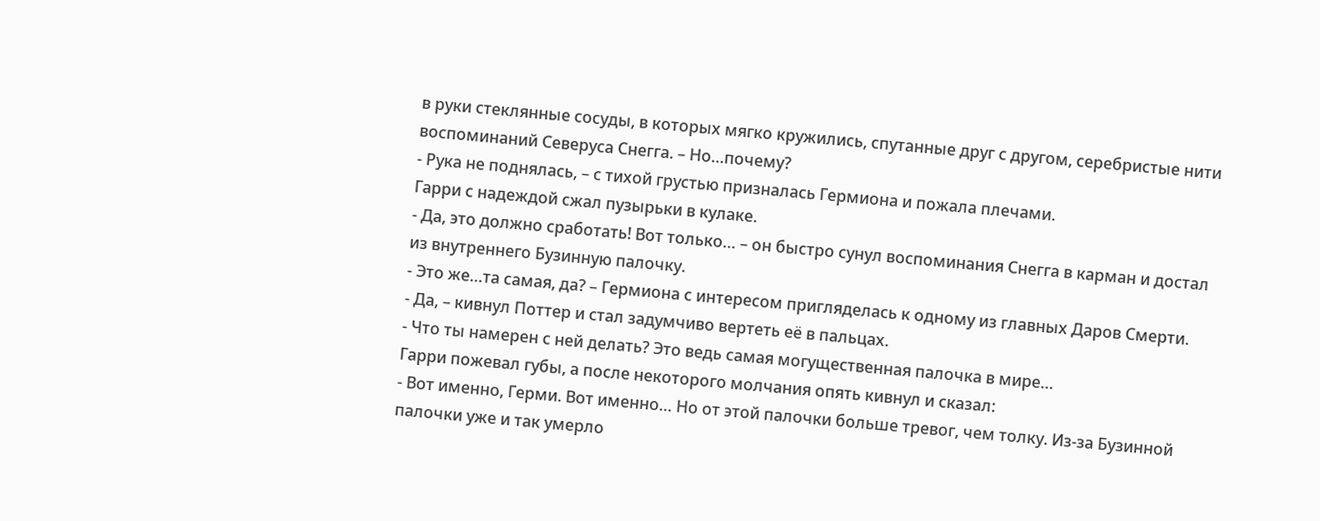в руки стеклянные сосуды, в которых мягко кружились, спутанные друг с другом, серебристые нити воспоминаний Северуса Снегга. – Но…почему?
- Рука не поднялась, – с тихой грустью призналась Гермиона и пожала плечами.
Гарри с надеждой сжал пузырьки в кулаке.
- Да, это должно сработать! Вот только… – он быстро сунул воспоминания Снегга в карман и достал из внутреннего Бузинную палочку.
- Это же…та самая, да? – Гермиона с интересом пригляделась к одному из главных Даров Смерти.
- Да, – кивнул Поттер и стал задумчиво вертеть её в пальцах.
- Что ты намерен с ней делать? Это ведь самая могущественная палочка в мире…
Гарри пожевал губы, а после некоторого молчания опять кивнул и сказал:
- Вот именно, Герми. Вот именно… Но от этой палочки больше тревог, чем толку. Из-за Бузинной палочки уже и так умерло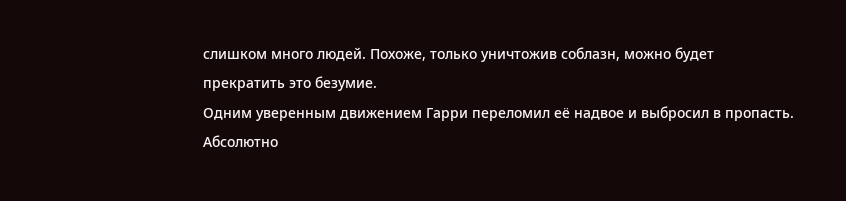слишком много людей. Похоже, только уничтожив соблазн, можно будет прекратить это безумие.
Одним уверенным движением Гарри переломил её надвое и выбросил в пропасть. Абсолютно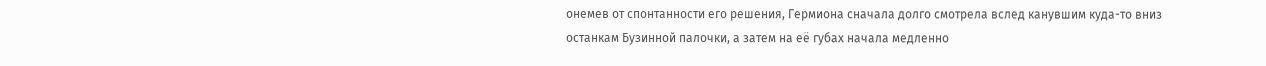онемев от спонтанности его решения, Гермиона сначала долго смотрела вслед канувшим куда-то вниз останкам Бузинной палочки, а затем на её губах начала медленно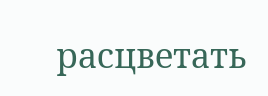расцветать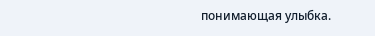понимающая улыбка.